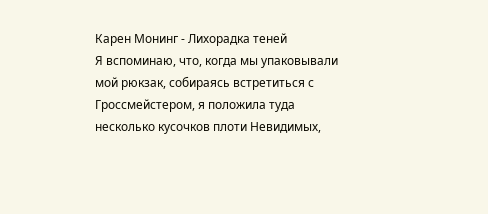Карен Монинг - Лихорадка теней
Я вспоминаю, что, когда мы упаковывали мой рюкзак, собираясь встретиться с Гроссмейстером, я положила туда несколько кусочков плоти Невидимых,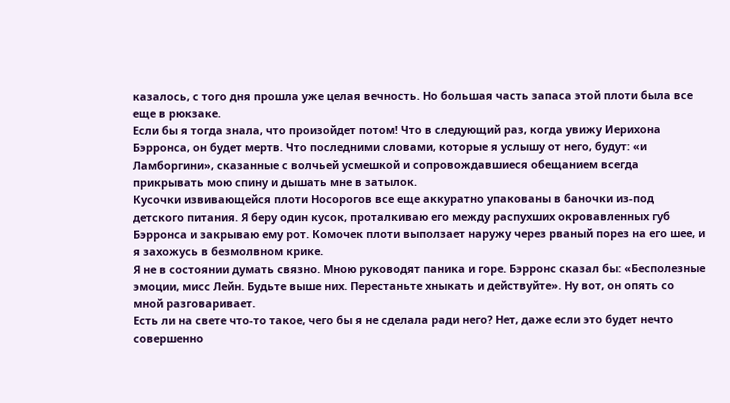казалось, с того дня прошла уже целая вечность. Но большая часть запаса этой плоти была все еще в рюкзаке.
Если бы я тогда знала, что произойдет потом! Что в следующий раз, когда увижу Иерихона Бэрронса, он будет мертв. Что последними словами, которые я услышу от него, будут: «и Ламборгини», сказанные с волчьей усмешкой и сопровождавшиеся обещанием всегда прикрывать мою спину и дышать мне в затылок.
Кусочки извивающейся плоти Носорогов все еще аккуратно упакованы в баночки из-под детского питания. Я беру один кусок, проталкиваю его между распухших окровавленных губ Бэрронса и закрываю ему рот. Комочек плоти выползает наружу через рваный порез на его шее, и я захожусь в безмолвном крике.
Я не в состоянии думать связно. Мною руководят паника и горе. Бэрронс сказал бы: «Бесполезные эмоции, мисс Лейн. Будьте выше них. Перестаньте хныкать и действуйте». Ну вот, он опять со мной разговаривает.
Есть ли на свете что-то такое, чего бы я не сделала ради него? Нет, даже если это будет нечто совершенно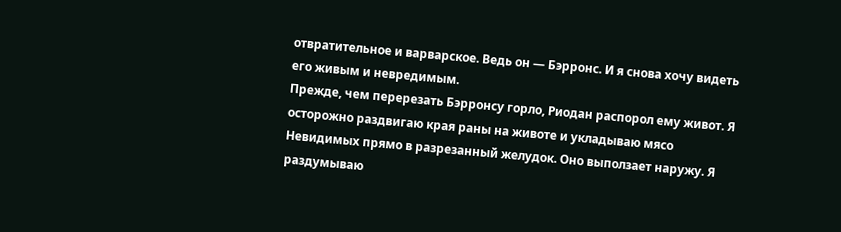отвратительное и варварское. Ведь он — Бэрронс. И я снова хочу видеть его живым и невредимым.
Прежде, чем перерезать Бэрронсу горло, Риодан распорол ему живот. Я осторожно раздвигаю края раны на животе и укладываю мясо Невидимых прямо в разрезанный желудок. Оно выползает наружу. Я раздумываю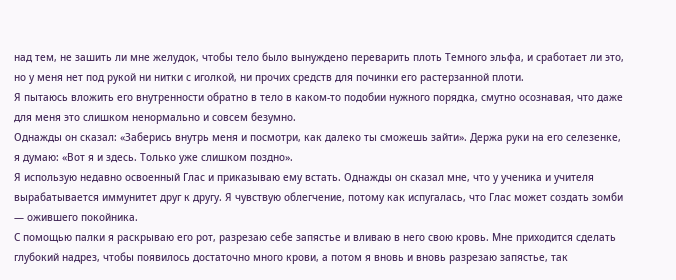над тем, не зашить ли мне желудок, чтобы тело было вынуждено переварить плоть Темного эльфа, и сработает ли это, но у меня нет под рукой ни нитки с иголкой, ни прочих средств для починки его растерзанной плоти.
Я пытаюсь вложить его внутренности обратно в тело в каком-то подобии нужного порядка, смутно осознавая, что даже для меня это слишком ненормально и совсем безумно.
Однажды он сказал: «Заберись внутрь меня и посмотри, как далеко ты сможешь зайти». Держа руки на его селезенке, я думаю: «Вот я и здесь. Только уже слишком поздно».
Я использую недавно освоенный Глас и приказываю ему встать. Однажды он сказал мне, что у ученика и учителя вырабатывается иммунитет друг к другу. Я чувствую облегчение, потому как испугалась, что Глас может создать зомби — ожившего покойника.
С помощью палки я раскрываю его рот, разрезаю себе запястье и вливаю в него свою кровь. Мне приходится сделать глубокий надрез, чтобы появилось достаточно много крови, а потом я вновь и вновь разрезаю запястье, так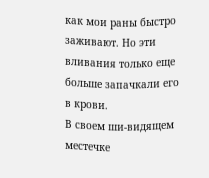как мои раны быстро заживают. Но эти вливания только еще больше запачкали его в крови.
В своем ши-видящем местечке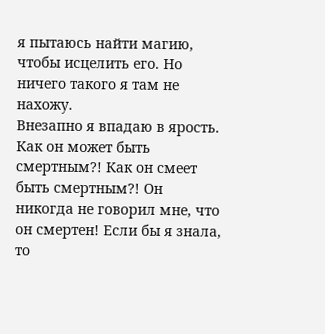я пытаюсь найти магию, чтобы исцелить его. Но ничего такого я там не нахожу.
Внезапно я впадаю в ярость.
Как он может быть смертным?! Как он смеет быть смертным?! Он никогда не говорил мне, что он смертен! Если бы я знала, то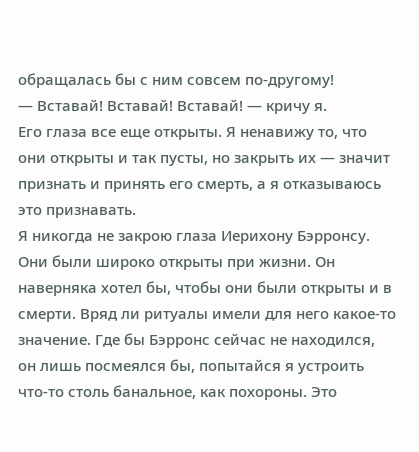обращалась бы с ним совсем по-другому!
— Вставай! Вставай! Вставай! — кричу я.
Его глаза все еще открыты. Я ненавижу то, что они открыты и так пусты, но закрыть их — значит признать и принять его смерть, а я отказываюсь это признавать.
Я никогда не закрою глаза Иерихону Бэрронсу.
Они были широко открыты при жизни. Он наверняка хотел бы, чтобы они были открыты и в смерти. Вряд ли ритуалы имели для него какое-то значение. Где бы Бэрронс сейчас не находился, он лишь посмеялся бы, попытайся я устроить что-то столь банальное, как похороны. Это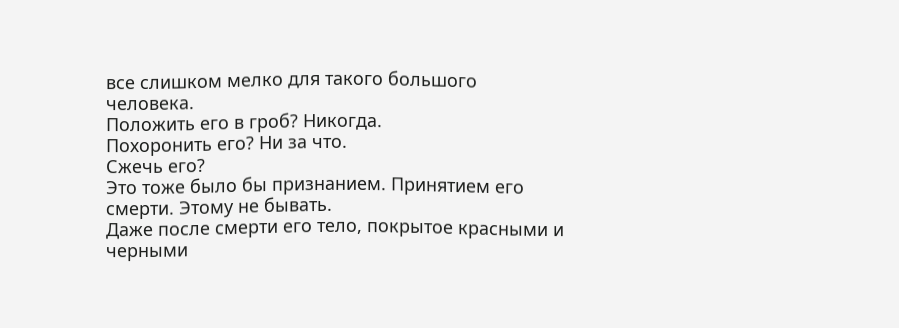все слишком мелко для такого большого человека.
Положить его в гроб? Никогда.
Похоронить его? Ни за что.
Сжечь его?
Это тоже было бы признанием. Принятием его смерти. Этому не бывать.
Даже после смерти его тело, покрытое красными и черными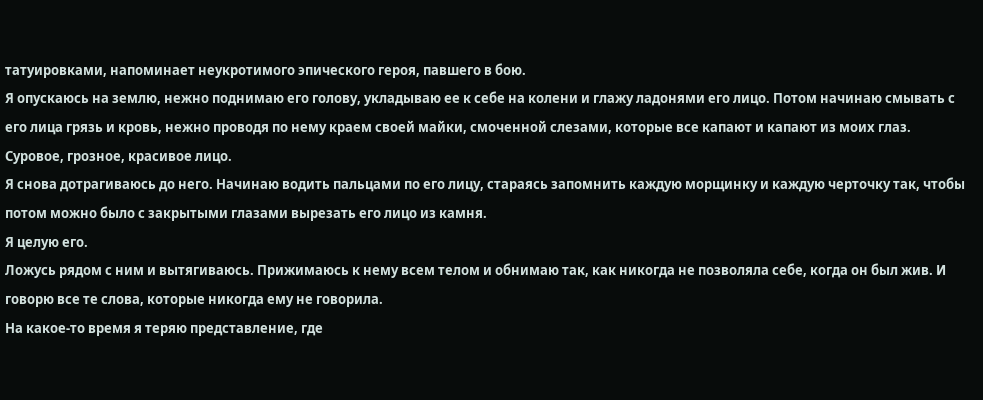татуировками, напоминает неукротимого эпического героя, павшего в бою.
Я опускаюсь на землю, нежно поднимаю его голову, укладываю ее к себе на колени и глажу ладонями его лицо. Потом начинаю смывать с его лица грязь и кровь, нежно проводя по нему краем своей майки, смоченной слезами, которые все капают и капают из моих глаз.
Суровое, грозное, красивое лицо.
Я снова дотрагиваюсь до него. Начинаю водить пальцами по его лицу, стараясь запомнить каждую морщинку и каждую черточку так, чтобы потом можно было с закрытыми глазами вырезать его лицо из камня.
Я целую его.
Ложусь рядом с ним и вытягиваюсь. Прижимаюсь к нему всем телом и обнимаю так, как никогда не позволяла себе, когда он был жив. И говорю все те слова, которые никогда ему не говорила.
На какое-то время я теряю представление, где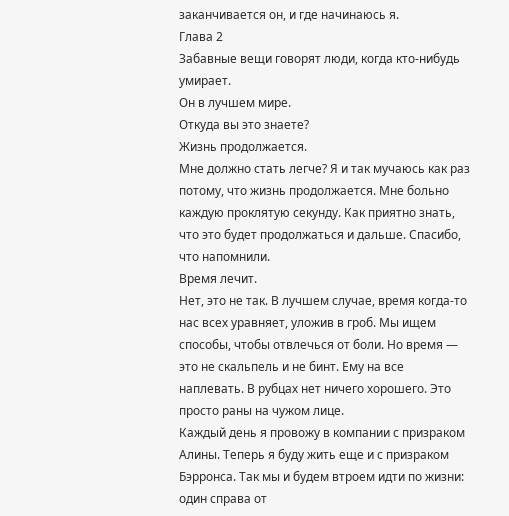заканчивается он, и где начинаюсь я.
Глава 2
Забавные вещи говорят люди, когда кто-нибудь умирает.
Он в лучшем мире.
Откуда вы это знаете?
Жизнь продолжается.
Мне должно стать легче? Я и так мучаюсь как раз потому, что жизнь продолжается. Мне больно каждую проклятую секунду. Как приятно знать, что это будет продолжаться и дальше. Спасибо, что напомнили.
Время лечит.
Нет, это не так. В лучшем случае, время когда-то нас всех уравняет, уложив в гроб. Мы ищем способы, чтобы отвлечься от боли. Но время — это не скальпель и не бинт. Ему на все наплевать. В рубцах нет ничего хорошего. Это просто раны на чужом лице.
Каждый день я провожу в компании с призраком Алины. Теперь я буду жить еще и с призраком Бэрронса. Так мы и будем втроем идти по жизни: один справа от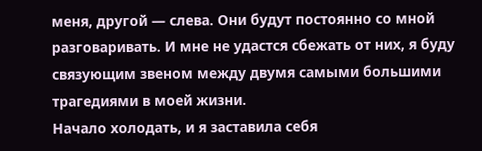меня, другой — слева. Они будут постоянно со мной разговаривать. И мне не удастся сбежать от них, я буду связующим звеном между двумя самыми большими трагедиями в моей жизни.
Начало холодать, и я заставила себя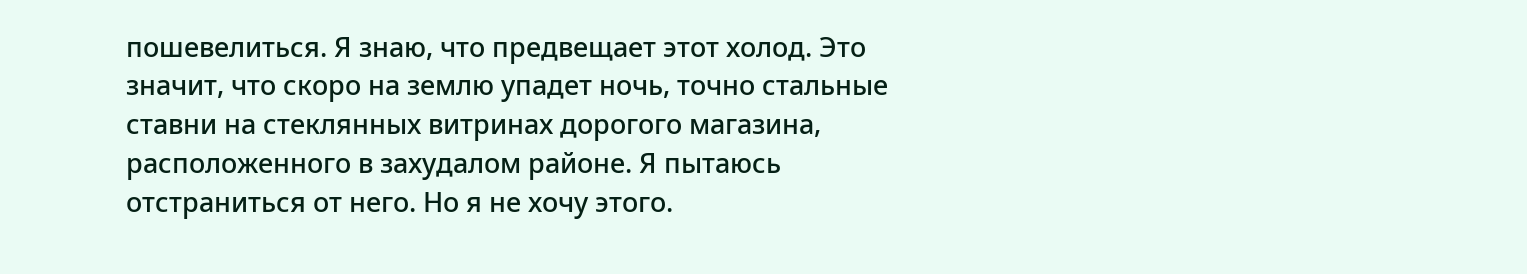пошевелиться. Я знаю, что предвещает этот холод. Это значит, что скоро на землю упадет ночь, точно стальные ставни на стеклянных витринах дорогого магазина, расположенного в захудалом районе. Я пытаюсь отстраниться от него. Но я не хочу этого.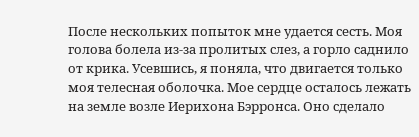После нескольких попыток мне удается сесть. Моя голова болела из-за пролитых слез, а горло саднило от крика. Усевшись, я поняла, что двигается только моя телесная оболочка. Мое сердце осталось лежать на земле возле Иерихона Бэрронса. Оно сделало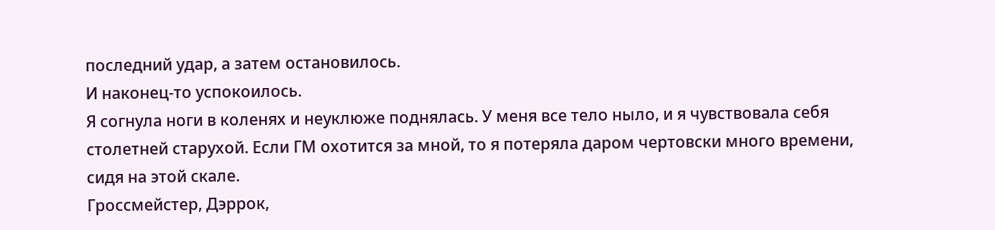последний удар, а затем остановилось.
И наконец-то успокоилось.
Я согнула ноги в коленях и неуклюже поднялась. У меня все тело ныло, и я чувствовала себя столетней старухой. Если ГМ охотится за мной, то я потеряла даром чертовски много времени, сидя на этой скале.
Гроссмейстер, Дэррок,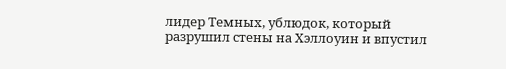лидер Темных, ублюдок, который разрушил стены на Хэллоуин и впустил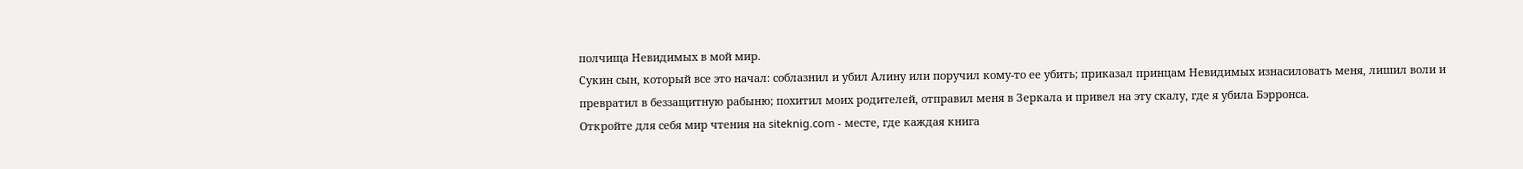полчища Невидимых в мой мир.
Сукин сын, который все это начал: соблазнил и убил Алину или поручил кому-то ее убить; приказал принцам Невидимых изнасиловать меня, лишил воли и превратил в беззащитную рабыню; похитил моих родителей, отправил меня в Зеркала и привел на эту скалу, где я убила Бэрронса.
Откройте для себя мир чтения на siteknig.com - месте, где каждая книга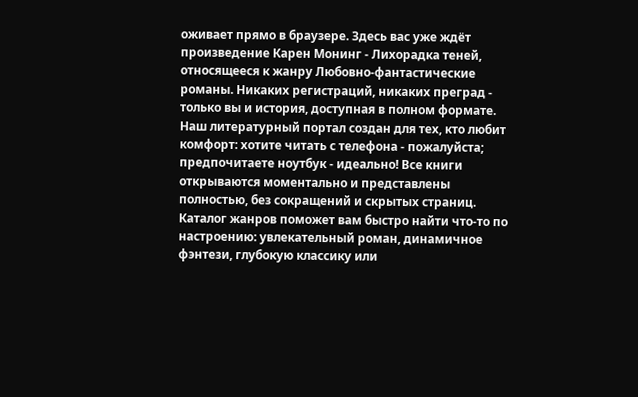оживает прямо в браузере. Здесь вас уже ждёт произведение Карен Монинг - Лихорадка теней, относящееся к жанру Любовно-фантастические романы. Никаких регистраций, никаких преград - только вы и история, доступная в полном формате. Наш литературный портал создан для тех, кто любит комфорт: хотите читать с телефона - пожалуйста; предпочитаете ноутбук - идеально! Все книги открываются моментально и представлены полностью, без сокращений и скрытых страниц. Каталог жанров поможет вам быстро найти что-то по настроению: увлекательный роман, динамичное фэнтези, глубокую классику или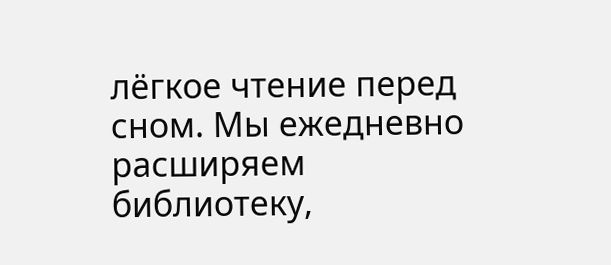лёгкое чтение перед сном. Мы ежедневно расширяем библиотеку,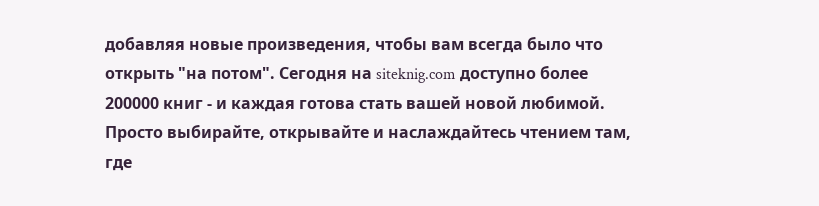добавляя новые произведения, чтобы вам всегда было что открыть "на потом". Сегодня на siteknig.com доступно более 200000 книг - и каждая готова стать вашей новой любимой. Просто выбирайте, открывайте и наслаждайтесь чтением там, где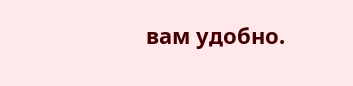вам удобно.